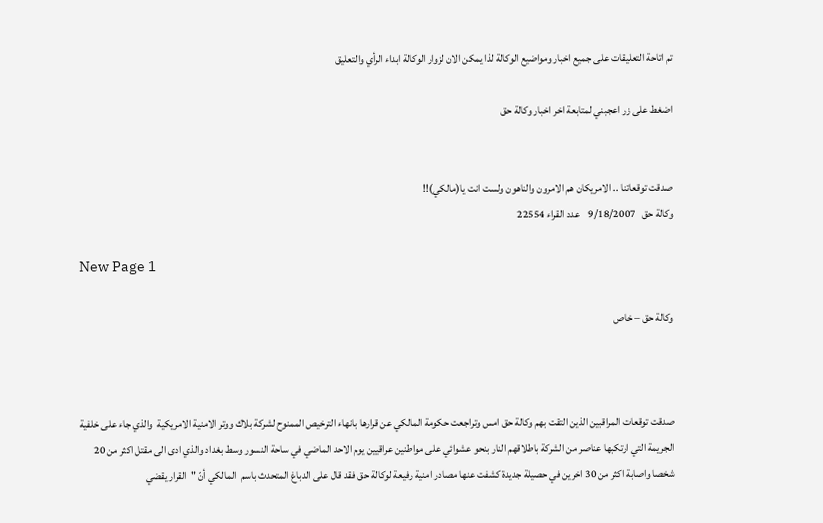تم اتاحة التعليقات على جميع اخبار ومواضيع الوكالة لذا يمكن الان لزوار الوكالة ابداء الرأي والتعليق

اضغط على زر اعجبني لمتابعة اخر اخبار وكالة حق


صدقت توقعاتنا .. الامريكان هم الامرون والناهون ولست انت يا(مالكي)!!
وكالة حق   9/18/2007    عدد القراء 22554

New Page 1

وكالة حق – خاص



صدقت توقعات المراقبين الذين التقت بهم وكالة حق امس وتراجعت حكومة المالكي عن قرارها بانهاء الترخيص الممنوح لشركة بلاك ووتر الامنية الامريكية  والذي جاء على خلفية الجريمة التي ارتكبها عناصر من الشركة باطلاقهم النار بنحو عشوائي على مواطنين عراقيين يوم الاحد الماضي في ساحة النسور وسط بغداد والذي ادى الى مقتل اكثر من 20 شخصا واصابة اكثر من 30 اخرين في حصيلة جديدة كشفت عنها مصادر امنية رفيعة لوكالة حق فقد قال على الدباغ المتحدث باسم  المالكي أنّ "القرار يقضي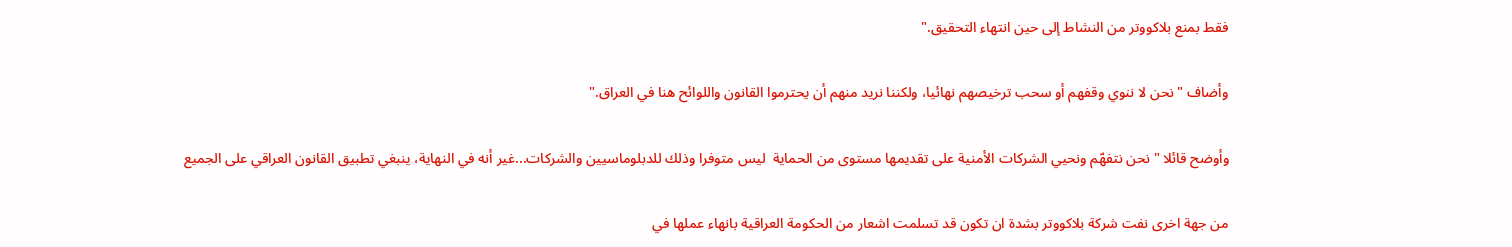فقط بمنع بلاكووتر من النشاط إلى حين انتهاء التحقيق."

وأضاف "نحن لا ننوي وقفهم أو سحب ترخيصهم نهائيا، ولكننا نريد منهم أن يحترموا القانون واللوائح هنا في العراق."

وأوضح قائلا "نحن نتفهّم ونحيي الشركات الأمنية على تقديمها مستوى من الحماية  ليس متوفرا وذلك للدبلوماسيين والشركات...غير أنه في النهاية، ينبغي تطبيق القانون العراقي على الجميع

من جهة اخرى نفت شركة بلاكووتر بشدة ان تكون قد تسلمت اشعار من الحكومة العراقية بانهاء عملها في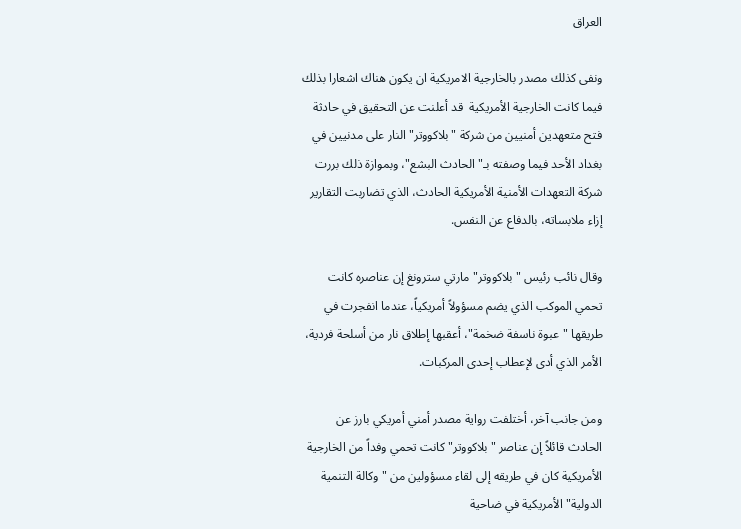العراق

ونفى كذلك مصدر بالخارجية الامريكية ان يكون هناك اشعارا بذلك فيما كانت الخارجية الأمريكية  قد أعلنت عن التحقيق في حادثة فتح متعهدين أمنيين من شركة "بلاكووتر" النار على مدنيين في بغداد الأحد فيما وصفته بـ"الحادث البشع"، وبموازة ذلك بررت شركة التعهدات الأمنية الأمريكية الحادث، الذي تضاربت التقارير إزاء ملابساته، بالدفاع عن النفس.

وقال نائب رئيس "بلاكووتر" مارتي سترونغ إن عناصره كانت تحمي الموكب الذي يضم مسؤولاً أمريكياً، عندما انفجرت في طريقها "عبوة ناسفة ضخمة"، أعقبها إطلاق نار من أسلحة فردية، الأمر الذي أدى لإعطاب إحدى المركبات.

ومن جانب آخر، أختلفت رواية مصدر أمني أمريكي بارز عن الحادث قائلاً إن عناصر "بلاكووتر" كانت تحمي وفداً من الخارجية الأمريكية كان في طريقه إلى لقاء مسؤولين من "وكالة التنمية الدولية" الأمريكية في ضاحية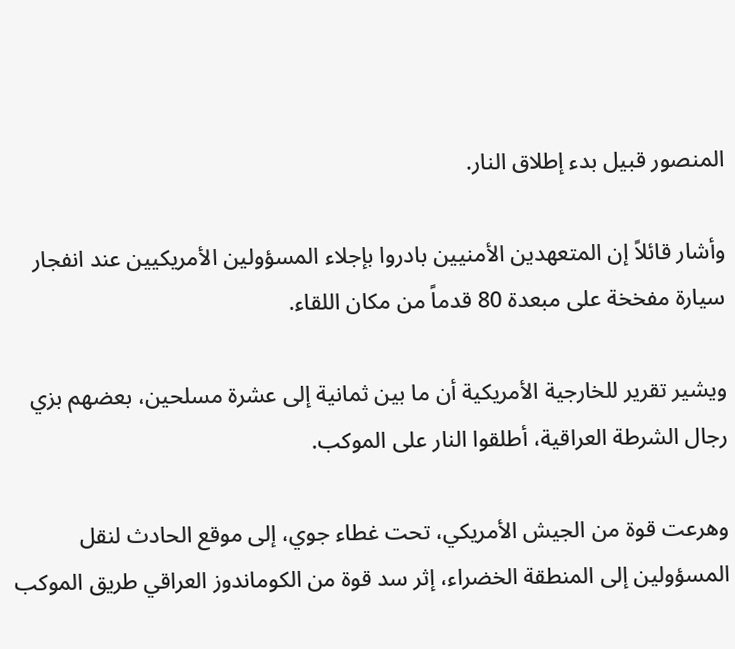المنصور قبيل بدء إطلاق النار.

وأشار قائلاً إن المتعهدين الأمنيين بادروا بإجلاء المسؤولين الأمريكيين عند انفجار سيارة مفخخة على مبعدة 80 قدماً من مكان اللقاء.

ويشير تقرير للخارجية الأمريكية أن ما بين ثمانية إلى عشرة مسلحين، بعضهم بزي رجال الشرطة العراقية، أطلقوا النار على الموكب.

وهرعت قوة من الجيش الأمريكي، تحت غطاء جوي، إلى موقع الحادث لنقل المسؤولين إلى المنطقة الخضراء، إثر سد قوة من الكوماندوز العراقي طريق الموكب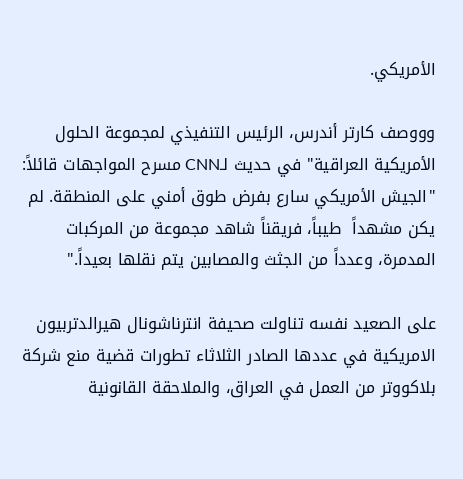الأمريكي.

وووصف كارتر أندرس، الرئيس التنفيذي لمجموعة الحلول الأمريكية العراقية" في حديث لـCNN مسرح المواجهات قائلاً: "الجيش الأمريكي سارع بفرض طوق أمني على المنطقة. لم يكن مشهداً  طيباً، فريقناً شاهد مجموعة من المركبات المدمرة، وعدداً من الجثث والمصابين يتم نقلها بعيداً."

على الصعيد نفسه تناولت صحيفة انترناشونال هيرالدتربيون الامريكية في عددها الصادر الثلاثاء تطورات قضية منع شركة بلاكووتر من العمل في العراق، والملاحقة القانونية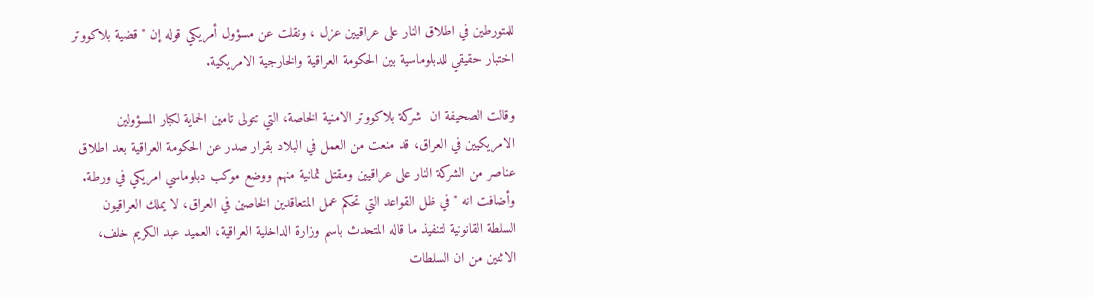للمتورطين في اطلاق النار على عراقيين عزل ، ونقلت عن مسؤول أمريكي قوله إن " قضية بلاكووتر اختبار حقيقي للدبلوماسية بين الحكومة العراقية والخارجية الامريكية.

وقالت الصحيفة ان  شركة بلاكووتر الامنية الخاصة، التي تتولى تامين الحماية لكبار المسؤولين الامريكيين في العراق، قد منعت من العمل في البلاد بقرار صدر عن الحكومة العراقية بعد اطلاق عناصر من الشركة النار على عراقيين ومقتل ثمانية منهم ووضع موكب دبلوماسي امريكي في ورطة.
وأضافت انه " في ظل القواعد التي تحكم عمل المتعاقدين الخاصين في العراق، لا يملك العراقيون السلطة القانونية لتنفيذ ما قاله المتحدث باسم وزارة الداخلية العراقية، العميد عبد الكريم خلف، الاثنين من ان السلطات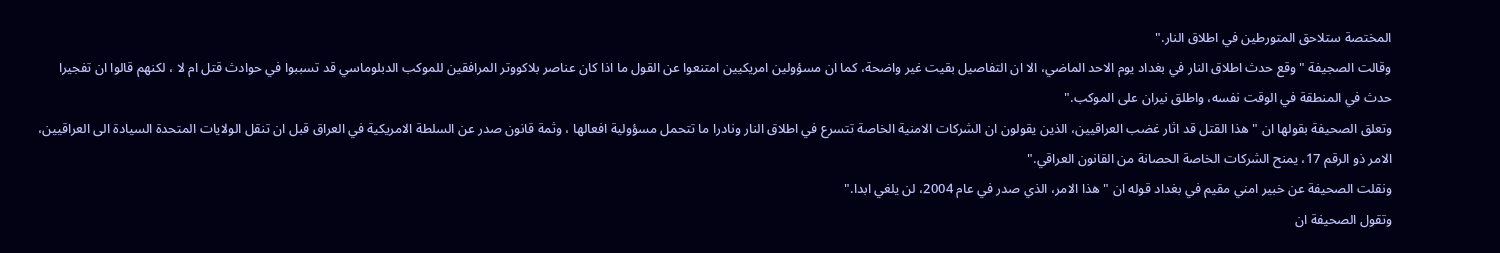المختصة ستلاحق المتورطين في اطلاق النار."
وقالت الصجيفة " وقع حدث اطلاق النار في بغداد يوم الاحد الماضي، الا ان التفاصيل بقيت غير واضحة، كما ان مسؤولين امريكيين امتنعوا عن القول ما اذا كان عناصر بلاكووتر المرافقين للموكب الدبلوماسي قد تسببوا في حوادث قتل ام لا ، لكنهم قالوا ان تفجيرا حدث في المنطقة في الوقت نفسه، واطلق نيران على الموكب."
وتعلق الصحيفة بقولها ان " هذا القتل قد اثار غضب العراقيين، الذين يقولون ان الشركات الامنية الخاصة تتسرع في اطلاق النار ونادرا ما تتحمل مسؤولية افعالها ، وثمة قانون صدر عن السلطة الامريكية في العراق قبل ان تنقل الولايات المتحدة السيادة الى العراقيين، الامر ذو الرقم 17، يمنح الشركات الخاصة الحصانة من القانون العراقي."
ونقلت الصحيفة عن خبير امني مقيم في بغداد قوله ان " هذا الامر، الذي صدر في عام 2004، لن يلغي ابدا."
وتقول الصحيفة ان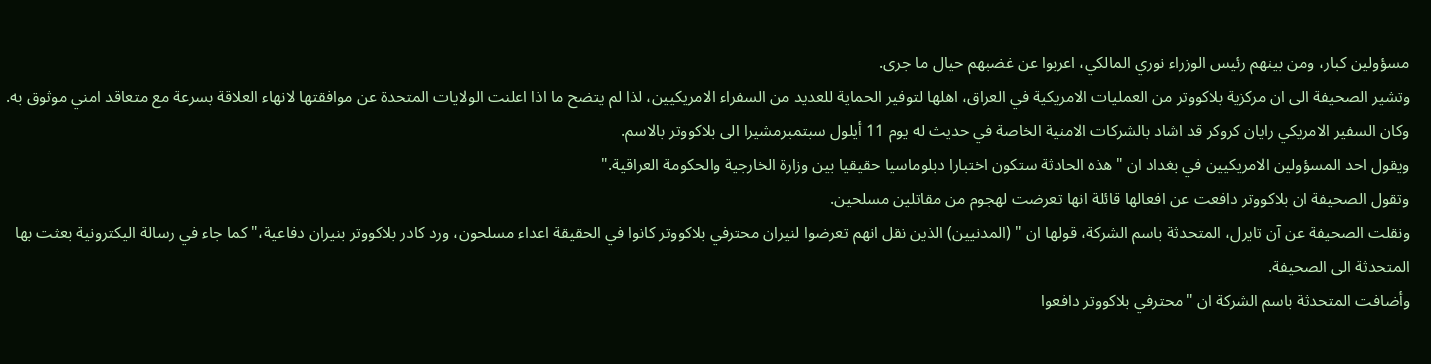مسؤولين كبار، ومن بينهم رئيس الوزراء نوري المالكي، اعربوا عن غضبهم حيال ما جرى.
وتشير الصحيفة الى ان مركزية بلاكووتر من العمليات الامريكية في العراق، اهلها لتوفير الحماية للعديد من السفراء الامريكيين، لذا لم يتضح ما اذا اعلنت الولايات المتحدة عن موافقتها لانهاء العلاقة بسرعة مع متعاقد امني موثوق به.
وكان السفير الامريكي رايان كروكر قد اشاد بالشركات الامنية الخاصة في حديث له يوم 11 أيلول سبتمبرمشيرا الى بلاكووتر بالاسم.
ويقول احد المسؤولين الامريكيين في بغداد ان "هذه الحادثة ستكون اختبارا دبلوماسيا حقيقيا بين وزارة الخارجية والحكومة العراقية."
وتقول الصحيفة ان بلاكووتر دافعت عن افعالها قائلة انها تعرضت لهجوم من مقاتلين مسلحين.
ونقلت الصحيفة عن آن تايرل، المتحدثة باسم الشركة، قولها ان " (المدنيين) الذين نقل انهم تعرضوا لنيران محترفي بلاكووتر كانوا في الحقيقة اعداء مسلحون، ورد كادر بلاكووتر بنيران دفاعية،" كما جاء في رسالة اليكترونية بعثت بها المتحدثة الى الصحيفة.
وأضافت المتحدثة باسم الشركة ان "محترفي بلاكووتر دافعوا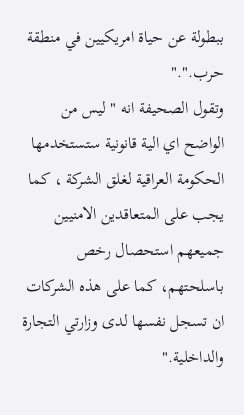ببطولة عن حياة امريكيين في منطقة حرب."."
وتقول الصحيفة انه " ليس من الواضح اي الية قانونية ستستخدمها الحكومة العراقية لغلق الشركة ، كما يجب على المتعاقدين الامنيين جميعهم استحصال رخص باسلحتهم، كما على هذه الشركات ان تسجل نفسها لدى وزارتي التجارة والداخلية."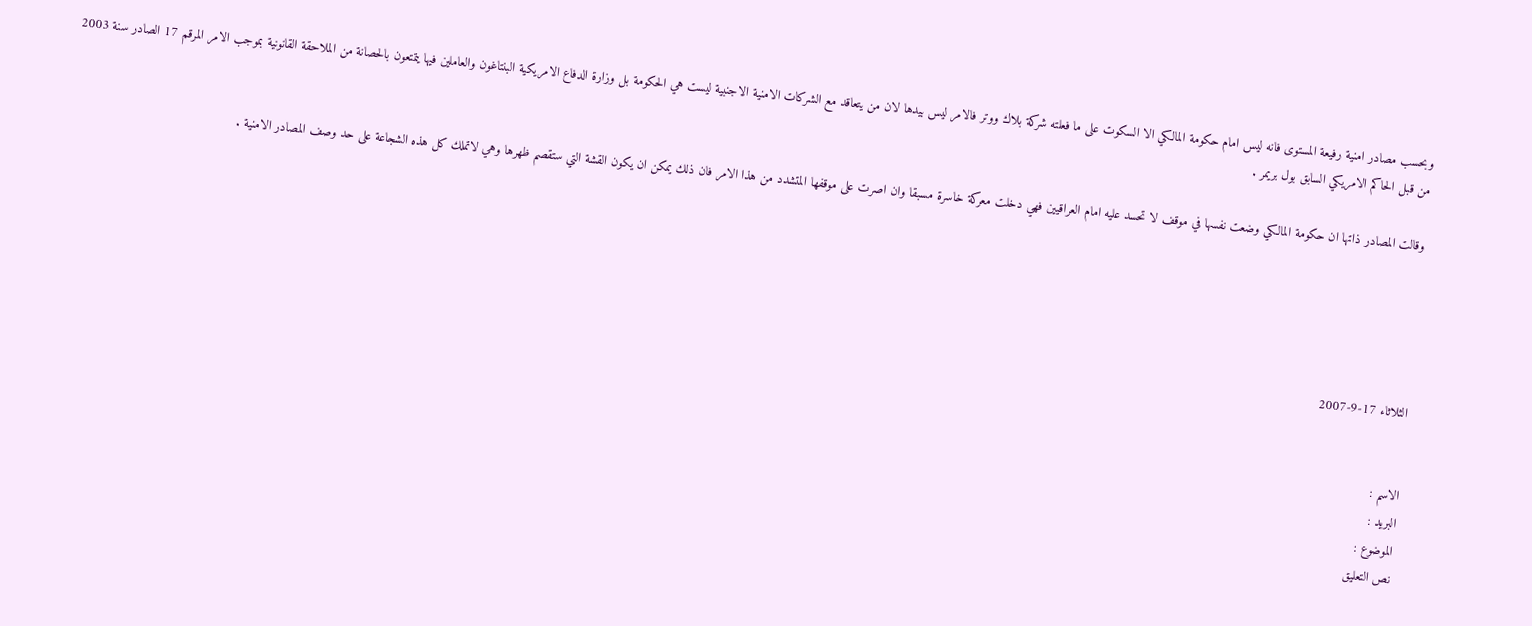وبحسب مصادر امنية رفيعة المستوى فانه ليس امام حكومة المالكي الا السكوت على ما فعلته شركة بلاك ووتر فالامر ليس بيدها لان من يتعاقد مع الشركات الامنية الاجنبية ليست هي الحكومة بل وزارة الدفاع الامريكية البنتاغون والعاملين فيها يتمتعون بالحصانة من الملاحقة القانونية بموجب الامر المرقم 17 الصادر سنة 2003 من قبل الحاكم الامريكي السابق بول بريمر .

وقالت المصادر ذاتها ان حكومة المالكي وضعت نفسها في موقف لا تحسد عليه امام العراقيين فهي دخلت معركة خاسرة مسبقا وان اصرت على موقفها المتشدد من هذا الامر فان ذلك يمكن ان يكون القشة التي ستقصم ظهرها وهي لاتملك كل هذه الشجاعة على حد وصف المصادر الامنية .





الثلاثاء 17-9-2007


الاسم :
البريد :
الموضوع :
نص التعليق